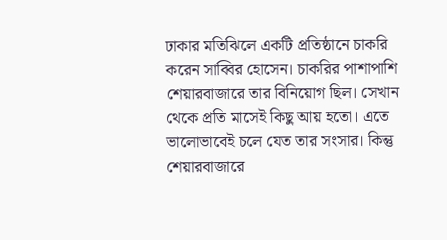ঢাকার মতিঝিলে একটি প্রতিষ্ঠানে চাকরি করেন সাব্বির হোসেন। চাকরির পাশাপাশি শেয়ারবাজারে তার বিনিয়োগ ছিল। সেখান থেকে প্রতি মাসেই কিছু আয় হতো। এতে ভালোভাবেই চলে যেত তার সংসার। কিন্তু শেয়ারবাজারে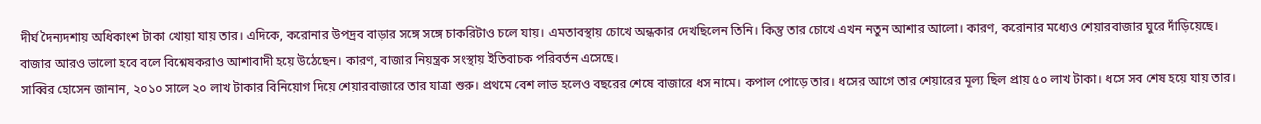দীর্ঘ দৈন্যদশায় অধিকাংশ টাকা খোয়া যায় তার। এদিকে, করোনার উপদ্রব বাড়ার সঙ্গে সঙ্গে চাকরিটাও চলে যায়। এমতাবস্থায় চোখে অন্ধকার দেখছিলেন তিনি। কিন্তু তার চোখে এখন নতুন আশার আলো। কারণ, করোনার মধ্যেও শেয়ারবাজার ঘুরে দাঁড়িয়েছে। বাজার আরও ভালো হবে বলে বিশ্নেষকরাও আশাবাদী হয়ে উঠেছেন। কারণ, বাজার নিয়ন্ত্রক সংস্থায় ইতিবাচক পরিবর্তন এসেছে।
সাব্বির হোসেন জানান, ২০১০ সালে ২০ লাখ টাকার বিনিয়োগ দিয়ে শেয়ারবাজারে তার যাত্রা শুরু। প্রথমে বেশ লাভ হলেও বছরের শেষে বাজারে ধস নামে। কপাল পোড়ে তার। ধসের আগে তার শেয়ারের মূল্য ছিল প্রায় ৫০ লাখ টাকা। ধসে সব শেষ হয়ে যায় তার।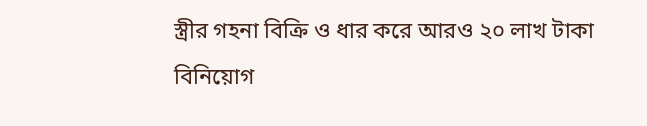স্ত্রীর গহনা বিক্রি ও ধার করে আরও ২০ লাখ টাকা বিনিয়োগ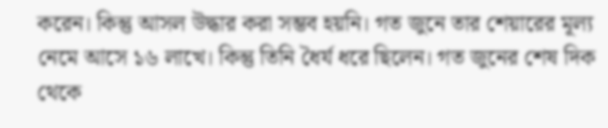করেন। কিন্তু আসল উদ্ধার করা সম্ভব হয়নি। গত জুনে তার শেয়ারের মূল্য নেমে আসে ১৬ লাখে। কিন্তু তিনি ধৈর্য ধরে ছিলেন। গত জুনের শেষ দিক থেকে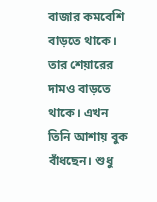বাজার কমবেশি বাড়তে থাকে। তার শেয়ারের দামও বাড়তে থাকে। এখন তিনি আশায় বুক বাঁধছেন। শুধু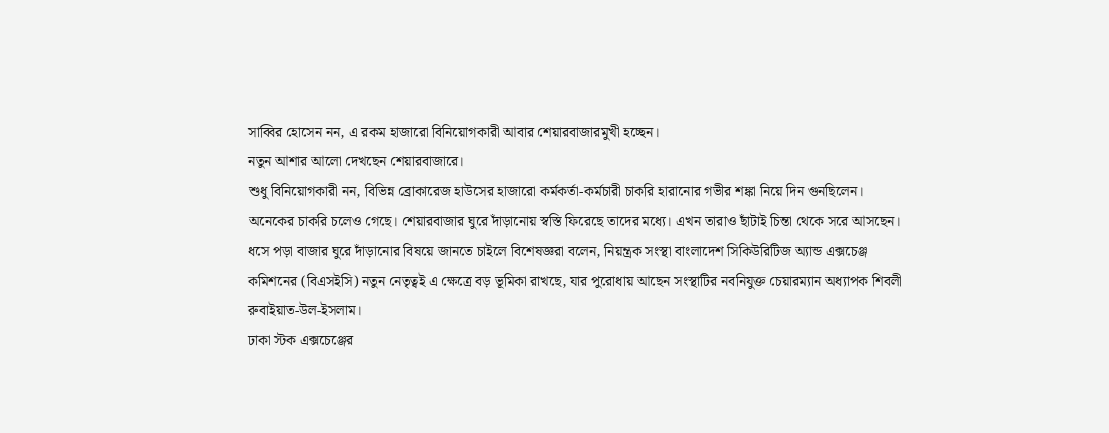সাব্বির হোসেন নন, এ রকম হাজারো বিনিয়োগকারী আবার শেয়ারবাজারমুখী হচ্ছেন।
নতুন আশার আলো দেখছেন শেয়ারবাজারে।
শুধু বিনিয়োগকারী নন, বিভিন্ন ব্রোকারেজ হাউসের হাজারো কর্মকর্তা-কর্মচারী চাকরি হারানোর গভীর শঙ্কা নিয়ে দিন গুনছিলেন। অনেকের চাকরি চলেও গেছে। শেয়ারবাজার ঘুরে দাঁড়ানোয় স্বস্তি ফিরেছে তাদের মধ্যে। এখন তারাও ছাঁটাই চিন্তা থেকে সরে আসছেন।
ধসে পড়া বাজার ঘুরে দাঁড়ানোর বিষয়ে জানতে চাইলে বিশেষজ্ঞরা বলেন, নিয়ন্ত্রক সংস্থা বাংলাদেশ সিকিউরিটিজ অ্যান্ড এক্সচেঞ্জ কমিশনের (বিএসইসি) নতুন নেতৃত্বই এ ক্ষেত্রে বড় ভূমিকা রাখছে, যার পুরোধায় আছেন সংস্থাটির নবনিযুক্ত চেয়ারম্যান অধ্যাপক শিবলী রুবাইয়াত-উল-ইসলাম।
ঢাকা স্টক এক্সচেঞ্জের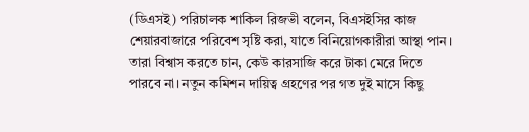(ডিএসই) পরিচালক শাকিল রিজভী বলেন, বিএসইসির কাজ শেয়ারবাজারে পরিবেশ সৃষ্টি করা, যাতে বিনিয়োগকারীরা আস্থা পান। তারা বিশ্বাস করতে চান, কেউ কারসাজি করে টাকা মেরে দিতে পারবে না। নতুন কমিশন দায়িত্ব গ্রহণের পর গত দুই মাসে কিছু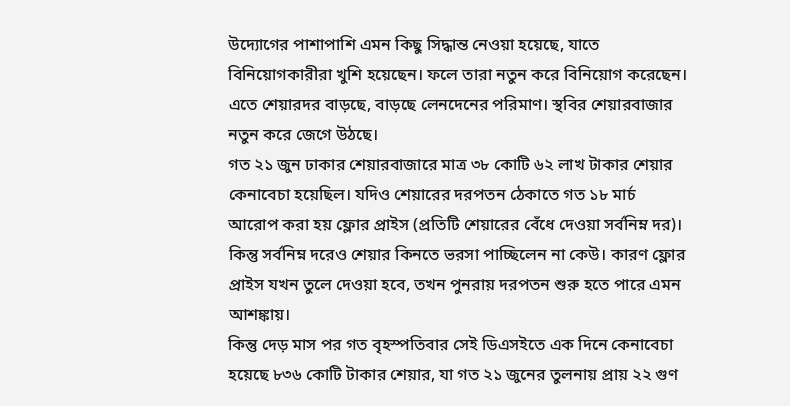উদ্যোগের পাশাপাশি এমন কিছু সিদ্ধান্ত নেওয়া হয়েছে, যাতে বিনিয়োগকারীরা খুশি হয়েছেন। ফলে তারা নতুন করে বিনিয়োগ করেছেন। এতে শেয়ারদর বাড়ছে, বাড়ছে লেনদেনের পরিমাণ। স্থবির শেয়ারবাজার নতুন করে জেগে উঠছে।
গত ২১ জুন ঢাকার শেয়ারবাজারে মাত্র ৩৮ কোটি ৬২ লাখ টাকার শেয়ার কেনাবেচা হয়েছিল। যদিও শেয়ারের দরপতন ঠেকাতে গত ১৮ মার্চ আরোপ করা হয় ফ্লোর প্রাইস (প্রতিটি শেয়ারের বেঁধে দেওয়া সর্বনিম্ন দর)। কিন্তু সর্বনিম্ন দরেও শেয়ার কিনতে ভরসা পাচ্ছিলেন না কেউ। কারণ ফ্লোর প্রাইস যখন তুলে দেওয়া হবে, তখন পুনরায় দরপতন শুরু হতে পারে এমন আশঙ্কায়।
কিন্তু দেড় মাস পর গত বৃহস্পতিবার সেই ডিএসইতে এক দিনে কেনাবেচা হয়েছে ৮৩৬ কোটি টাকার শেয়ার, যা গত ২১ জুনের তুলনায় প্রায় ২২ গুণ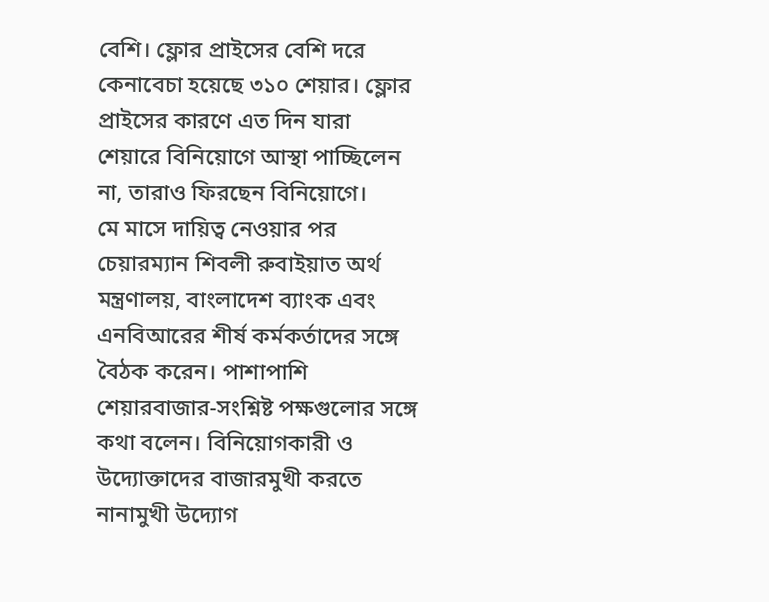বেশি। ফ্লোর প্রাইসের বেশি দরে কেনাবেচা হয়েছে ৩১০ শেয়ার। ফ্লোর প্রাইসের কারণে এত দিন যারা শেয়ারে বিনিয়োগে আস্থা পাচ্ছিলেন না, তারাও ফিরছেন বিনিয়োগে।
মে মাসে দায়িত্ব নেওয়ার পর চেয়ারম্যান শিবলী রুবাইয়াত অর্থ মন্ত্রণালয়, বাংলাদেশ ব্যাংক এবং এনবিআরের শীর্ষ কর্মকর্তাদের সঙ্গে বৈঠক করেন। পাশাপাশি শেয়ারবাজার-সংশ্নিষ্ট পক্ষগুলোর সঙ্গে কথা বলেন। বিনিয়োগকারী ও উদ্যোক্তাদের বাজারমুখী করতে নানামুখী উদ্যোগ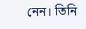নেন। তিনি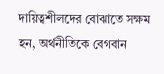দায়িত্বশীলদের বোঝাতে সক্ষম হন, অর্থনীতিকে বেগবান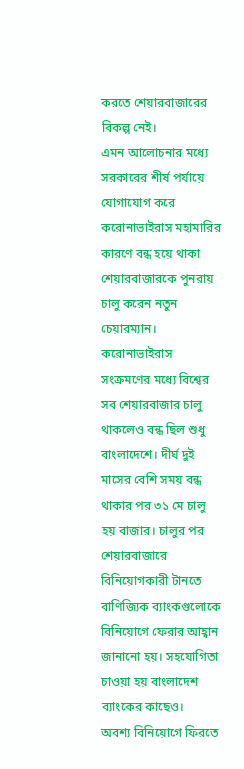করতে শেয়ারবাজারের বিকল্প নেই।
এমন আলোচনার মধ্যে সরকারের শীর্ষ পর্যায়ে যোগাযোগ করে করোনাভাইরাস মহামারির কারণে বন্ধ হয়ে থাকা শেয়ারবাজারকে পুনরায় চালু করেন নতুন চেয়ারম্যান। করোনাভাইরাস সংক্রমণের মধ্যে বিশ্বের সব শেয়ারবাজার চালু থাকলেও বন্ধ ছিল শুধু বাংলাদেশে। দীর্ঘ দুই মাসের বেশি সময় বন্ধ থাকার পর ৩১ মে চালু হয় বাজার। চালুর পর শেয়ারবাজারে বিনিয়োগকারী টানতে বাণিজ্যিক ব্যাংকগুলোকে বিনিয়োগে ফেরার আহ্বান জানানো হয়। সহযোগিতা চাওয়া হয় বাংলাদেশ ব্যাংকের কাছেও।
অবশ্য বিনিয়োগে ফিরতে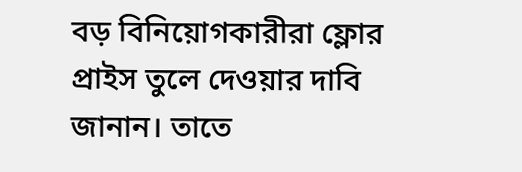বড় বিনিয়োগকারীরা ফ্লোর প্রাইস তুলে দেওয়ার দাবি জানান। তাতে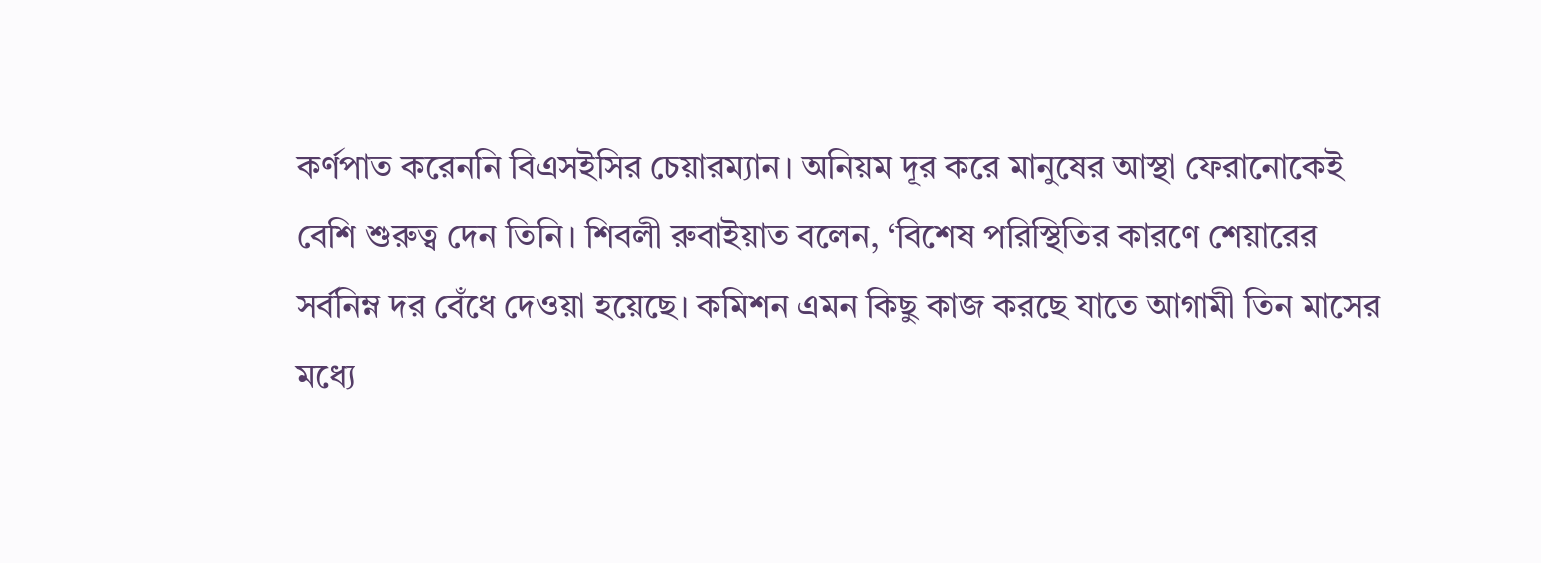কর্ণপাত করেননি বিএসইসির চেয়ারম্যান। অনিয়ম দূর করে মানুষের আস্থা ফেরানোকেই বেশি শুরুত্ব দেন তিনি। শিবলী রুবাইয়াত বলেন, ‘বিশেষ পরিস্থিতির কারণে শেয়ারের সর্বনিম্ন দর বেঁধে দেওয়া হয়েছে। কমিশন এমন কিছু কাজ করছে যাতে আগামী তিন মাসের মধ্যে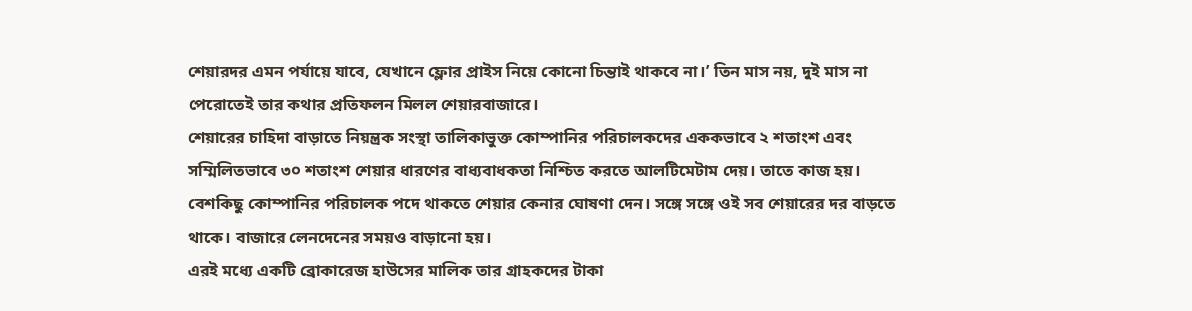শেয়ারদর এমন পর্যায়ে যাবে, যেখানে ফ্লোর প্রাইস নিয়ে কোনো চিন্তাই থাকবে না।’ তিন মাস নয়, দুই মাস না পেরোতেই তার কথার প্রতিফলন মিলল শেয়ারবাজারে।
শেয়ারের চাহিদা বাড়াতে নিয়ন্ত্রক সংস্থা তালিকাভুক্ত কোম্পানির পরিচালকদের এককভাবে ২ শতাংশ এবং সম্মিলিতভাবে ৩০ শতাংশ শেয়ার ধারণের বাধ্যবাধকতা নিশ্চিত করতে আলটিমেটাম দেয়। তাতে কাজ হয়। বেশকিছু কোম্পানির পরিচালক পদে থাকতে শেয়ার কেনার ঘোষণা দেন। সঙ্গে সঙ্গে ওই সব শেয়ারের দর বাড়তে থাকে। বাজারে লেনদেনের সময়ও বাড়ানো হয়।
এরই মধ্যে একটি ব্রোকারেজ হাউসের মালিক তার গ্রাহকদের টাকা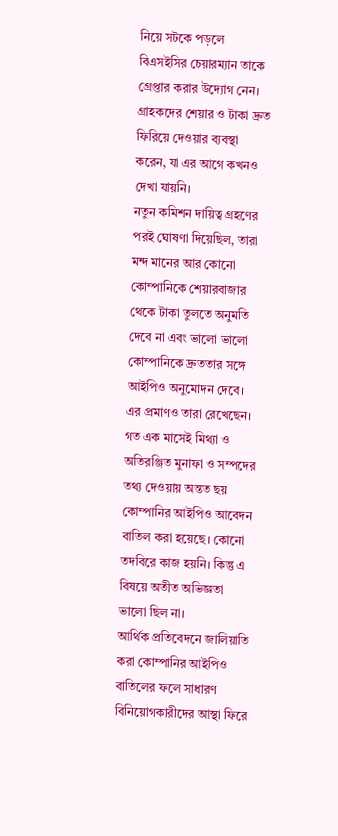নিয়ে সটকে পড়লে বিএসইসির চেয়ারম্যান তাকে গ্রেপ্তার করার উদ্যোগ নেন। গ্রাহকদের শেয়ার ও টাকা দ্রুত ফিরিয়ে দেওয়ার ব্যবস্থা করেন, যা এর আগে কখনও দেখা যায়নি।
নতুন কমিশন দায়িত্ব গ্রহণের পরই ঘোষণা দিয়েছিল, তারা মন্দ মানের আর কোনো কোম্পানিকে শেয়ারবাজার থেকে টাকা তুলতে অনুমতি দেবে না এবং ভালো ভালো কোম্পানিকে দ্রুততার সঙ্গে আইপিও অনুমোদন দেবে। এর প্রমাণও তারা রেখেছেন। গত এক মাসেই মিথ্যা ও অতিরঞ্জিত মুনাফা ও সম্পদের তথ্য দেওয়ায় অন্তত ছয় কোম্পানির আইপিও আবেদন বাতিল করা হয়েছে। কোনো তদবিরে কাজ হয়নি। কিন্তু এ বিষয়ে অতীত অভিজ্ঞতা ভালো ছিল না।
আর্থিক প্রতিবেদনে জালিয়াতি করা কোম্পানির আইপিও বাতিলের ফলে সাধারণ বিনিয়োগকারীদের আস্থা ফিরে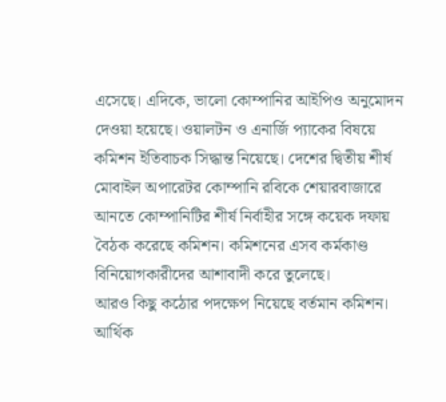এসেছে। এদিকে, ভালো কোম্পানির আইপিও অনুমোদন দেওয়া হয়েছে। ওয়ালটন ও এনার্জি প্যাকের বিষয়ে কমিশন ইতিবাচক সিদ্ধান্ত নিয়েছে। দেশের দ্বিতীয় শীর্ষ মোবাইল অপারেটর কোম্পানি রবিকে শেয়ারবাজারে আনতে কোম্পানিটির শীর্ষ নির্বাহীর সঙ্গে কয়েক দফায় বৈঠক করেছে কমিশন। কমিশনের এসব কর্মকাণ্ড বিনিয়োগকারীদের আশাবাদী করে তুলেছে।
আরও কিছু কঠোর পদক্ষেপ নিয়েছে বর্তমান কমিশন। আর্থিক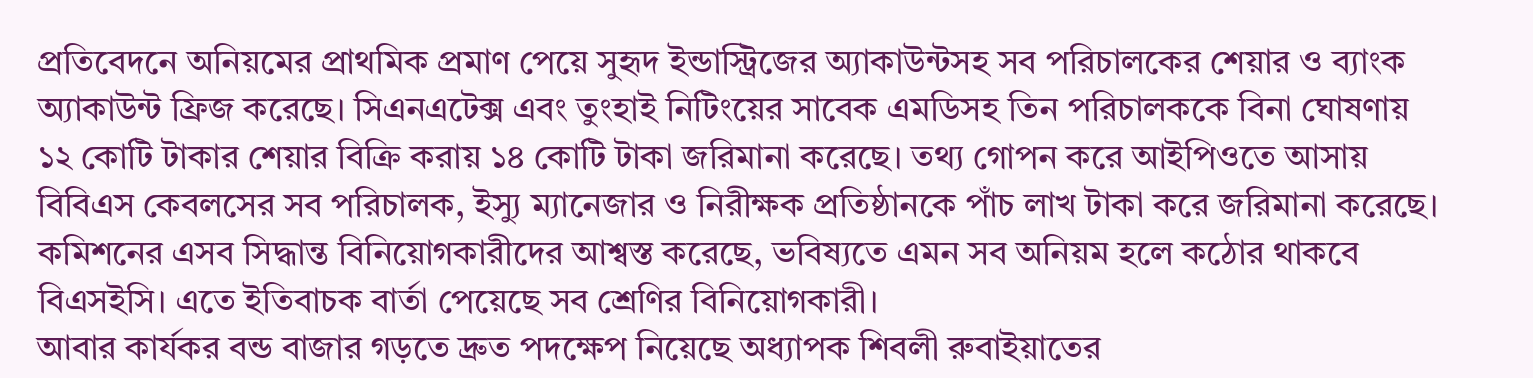প্রতিবেদনে অনিয়মের প্রাথমিক প্রমাণ পেয়ে সুহৃদ ইন্ডাস্ট্রিজের অ্যাকাউন্টসহ সব পরিচালকের শেয়ার ও ব্যাংক অ্যাকাউন্ট ফ্রিজ করেছে। সিএনএটেক্স এবং তুংহাই নিটিংয়ের সাবেক এমডিসহ তিন পরিচালককে বিনা ঘোষণায় ১২ কোটি টাকার শেয়ার বিক্রি করায় ১৪ কোটি টাকা জরিমানা করেছে। তথ্য গোপন করে আইপিওতে আসায় বিবিএস কেবলসের সব পরিচালক, ইস্যু ম্যানেজার ও নিরীক্ষক প্রতিষ্ঠানকে পাঁচ লাখ টাকা করে জরিমানা করেছে। কমিশনের এসব সিদ্ধান্ত বিনিয়োগকারীদের আশ্বস্ত করেছে, ভবিষ্যতে এমন সব অনিয়ম হলে কঠোর থাকবে বিএসইসি। এতে ইতিবাচক বার্তা পেয়েছে সব শ্রেণির বিনিয়োগকারী।
আবার কার্যকর বন্ড বাজার গড়তে দ্রুত পদক্ষেপ নিয়েছে অধ্যাপক শিবলী রুবাইয়াতের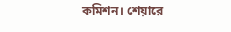কমিশন। শেয়ারে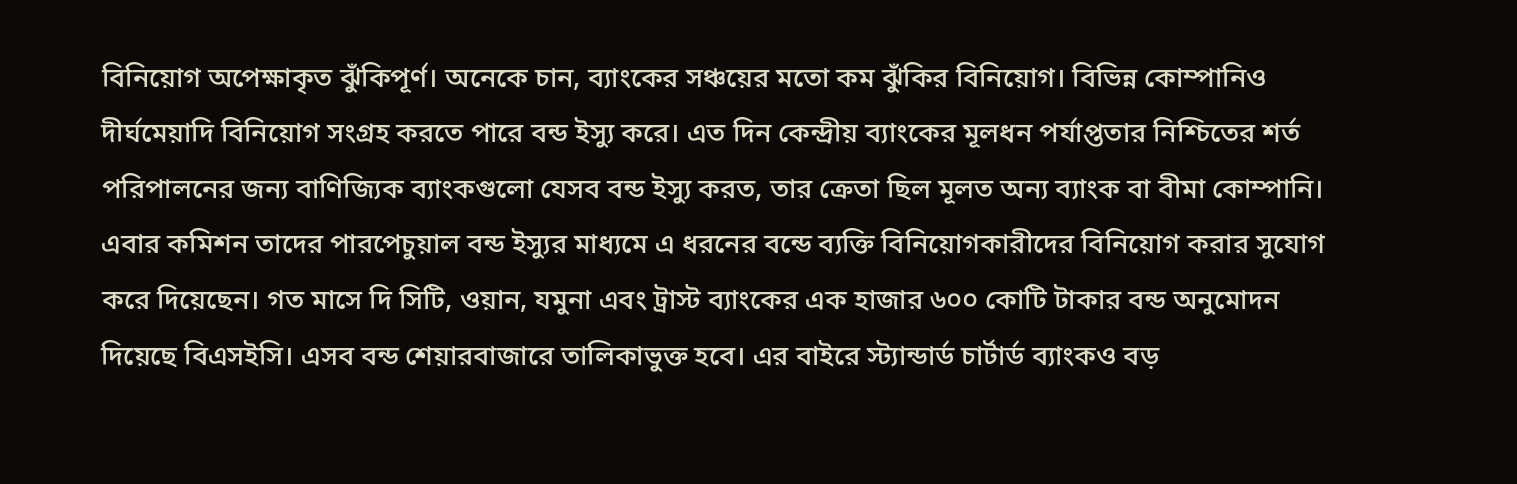বিনিয়োগ অপেক্ষাকৃত ঝুঁকিপূর্ণ। অনেকে চান, ব্যাংকের সঞ্চয়ের মতো কম ঝুঁকির বিনিয়োগ। বিভিন্ন কোম্পানিও দীর্ঘমেয়াদি বিনিয়োগ সংগ্রহ করতে পারে বন্ড ইস্যু করে। এত দিন কেন্দ্রীয় ব্যাংকের মূলধন পর্যাপ্ততার নিশ্চিতের শর্ত পরিপালনের জন্য বাণিজ্যিক ব্যাংকগুলো যেসব বন্ড ইস্যু করত, তার ক্রেতা ছিল মূলত অন্য ব্যাংক বা বীমা কোম্পানি। এবার কমিশন তাদের পারপেচুয়াল বন্ড ইস্যুর মাধ্যমে এ ধরনের বন্ডে ব্যক্তি বিনিয়োগকারীদের বিনিয়োগ করার সুযোগ করে দিয়েছেন। গত মাসে দি সিটি, ওয়ান, যমুনা এবং ট্রাস্ট ব্যাংকের এক হাজার ৬০০ কোটি টাকার বন্ড অনুমোদন দিয়েছে বিএসইসি। এসব বন্ড শেয়ারবাজারে তালিকাভুক্ত হবে। এর বাইরে স্ট্যান্ডার্ড চার্টার্ড ব্যাংকও বড়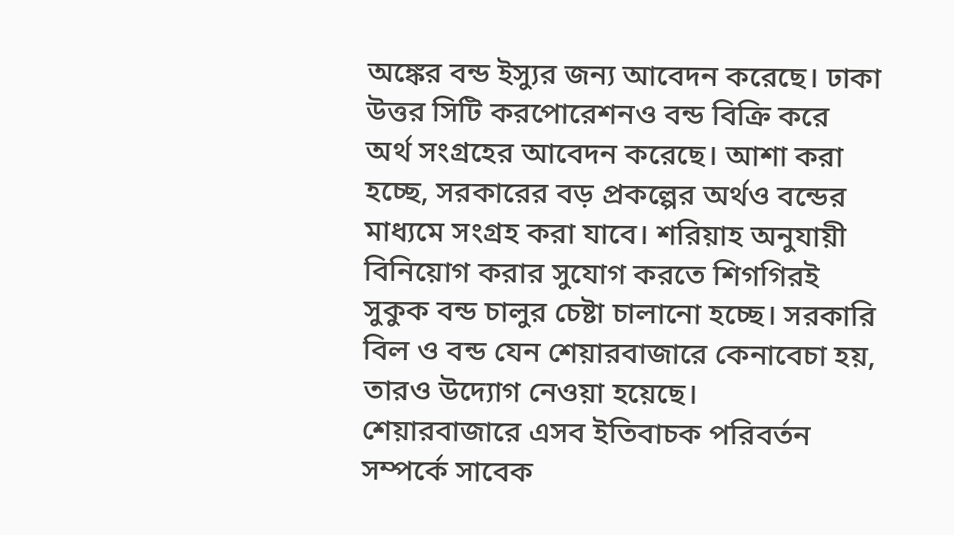অঙ্কের বন্ড ইস্যুর জন্য আবেদন করেছে। ঢাকা উত্তর সিটি করপোরেশনও বন্ড বিক্রি করে অর্থ সংগ্রহের আবেদন করেছে। আশা করা হচ্ছে, সরকারের বড় প্রকল্পের অর্থও বন্ডের মাধ্যমে সংগ্রহ করা যাবে। শরিয়াহ অনুযায়ী বিনিয়োগ করার সুযোগ করতে শিগগিরই সুকুক বন্ড চালুর চেষ্টা চালানো হচ্ছে। সরকারি বিল ও বন্ড যেন শেয়ারবাজারে কেনাবেচা হয়, তারও উদ্যোগ নেওয়া হয়েছে।
শেয়ারবাজারে এসব ইতিবাচক পরিবর্তন সম্পর্কে সাবেক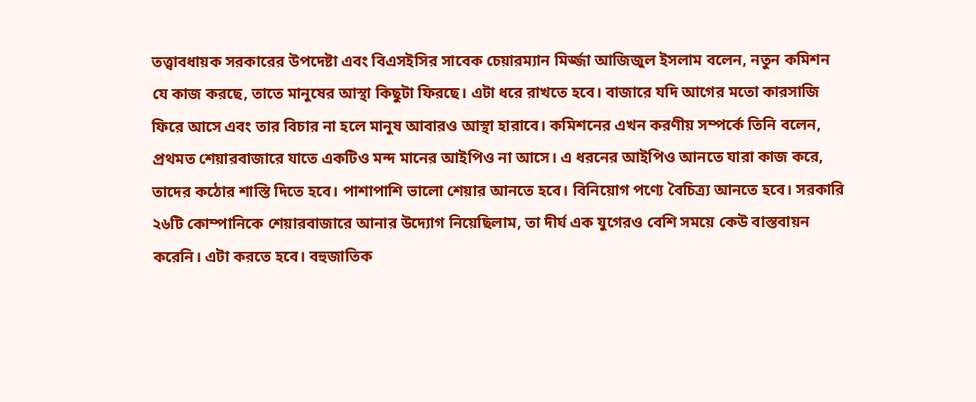তত্ত্বাবধায়ক সরকারের উপদেষ্টা এবং বিএসইসির সাবেক চেয়ারম্যান মির্জ্জা আজিজুল ইসলাম বলেন, নতুন কমিশন যে কাজ করছে, তাতে মানুষের আস্থা কিছুটা ফিরছে। এটা ধরে রাখতে হবে। বাজারে যদি আগের মতো কারসাজি ফিরে আসে এবং তার বিচার না হলে মানুষ আবারও আস্থা হারাবে। কমিশনের এখন করণীয় সম্পর্কে তিনি বলেন, প্রথমত শেয়ারবাজারে যাতে একটিও মন্দ মানের আইপিও না আসে। এ ধরনের আইপিও আনতে যারা কাজ করে, তাদের কঠোর শাস্তি দিতে হবে। পাশাপাশি ভালো শেয়ার আনতে হবে। বিনিয়োগ পণ্যে বৈচিত্র্য আনতে হবে। সরকারি ২৬টি কোম্পানিকে শেয়ারবাজারে আনার উদ্যোগ নিয়েছিলাম, তা দীর্ঘ এক যুগেরও বেশি সময়ে কেউ বাস্তবায়ন করেনি। এটা করতে হবে। বহুজাতিক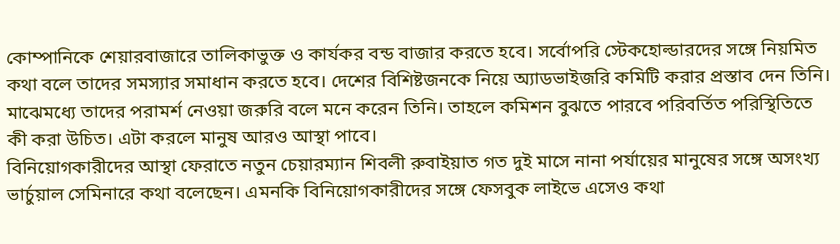কোম্পানিকে শেয়ারবাজারে তালিকাভুক্ত ও কার্যকর বন্ড বাজার করতে হবে। সর্বোপরি স্টেকহোল্ডারদের সঙ্গে নিয়মিত কথা বলে তাদের সমস্যার সমাধান করতে হবে। দেশের বিশিষ্টজনকে নিয়ে অ্যাডভাইজরি কমিটি করার প্রস্তাব দেন তিনি। মাঝেমধ্যে তাদের পরামর্শ নেওয়া জরুরি বলে মনে করেন তিনি। তাহলে কমিশন বুঝতে পারবে পরিবর্তিত পরিস্থিতিতে কী করা উচিত। এটা করলে মানুষ আরও আস্থা পাবে।
বিনিয়োগকারীদের আস্থা ফেরাতে নতুন চেয়ারম্যান শিবলী রুবাইয়াত গত দুই মাসে নানা পর্যায়ের মানুষের সঙ্গে অসংখ্য ভার্চুয়াল সেমিনারে কথা বলেছেন। এমনকি বিনিয়োগকারীদের সঙ্গে ফেসবুক লাইভে এসেও কথা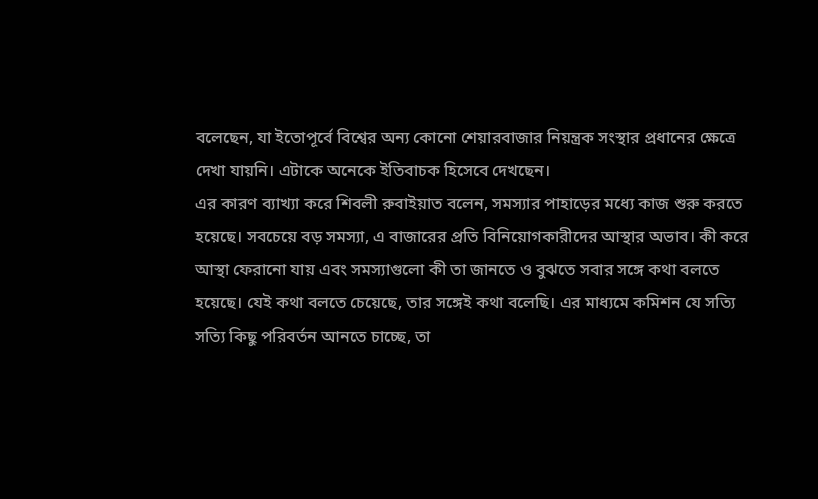বলেছেন, যা ইতোপূর্বে বিশ্বের অন্য কোনো শেয়ারবাজার নিয়ন্ত্রক সংস্থার প্রধানের ক্ষেত্রে দেখা যায়নি। এটাকে অনেকে ইতিবাচক হিসেবে দেখছেন।
এর কারণ ব্যাখ্যা করে শিবলী রুবাইয়াত বলেন, সমস্যার পাহাড়ের মধ্যে কাজ শুরু করতে হয়েছে। সবচেয়ে বড় সমস্যা, এ বাজারের প্রতি বিনিয়োগকারীদের আস্থার অভাব। কী করে আস্থা ফেরানো যায় এবং সমস্যাগুলো কী তা জানতে ও বুঝতে সবার সঙ্গে কথা বলতে হয়েছে। যেই কথা বলতে চেয়েছে, তার সঙ্গেই কথা বলেছি। এর মাধ্যমে কমিশন যে সত্যি সত্যি কিছু পরিবর্তন আনতে চাচ্ছে, তা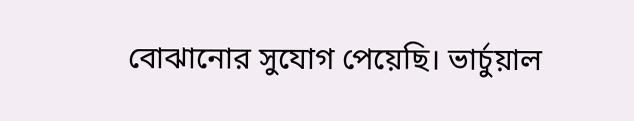বোঝানোর সুযোগ পেয়েছি। ভার্চুয়াল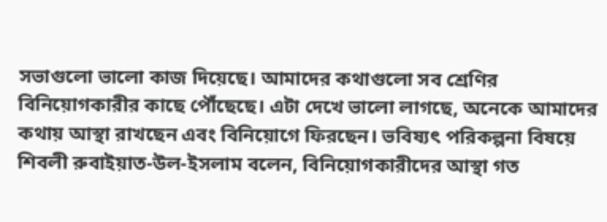সভাগুলো ভালো কাজ দিয়েছে। আমাদের কথাগুলো সব শ্রেণির বিনিয়োগকারীর কাছে পৌঁছেছে। এটা দেখে ভালো লাগছে, অনেকে আমাদের কথায় আস্থা রাখছেন এবং বিনিয়োগে ফিরছেন। ভবিষ্যৎ পরিকল্পনা বিষয়ে শিবলী রুবাইয়াত-উল-ইসলাম বলেন, বিনিয়োগকারীদের আস্থা গত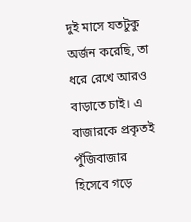দুই মাসে যতটুকু অর্জন করেছি, তা ধরে রেখে আরও বাড়াতে চাই। এ বাজারকে প্রকৃতই পুঁজিবাজার হিসেবে গড়ে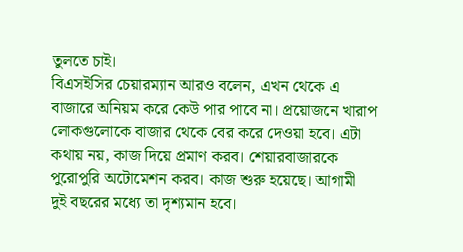তুলতে চাই।
বিএসইসির চেয়ারম্যান আরও বলেন, এখন থেকে এ বাজারে অনিয়ম করে কেউ পার পাবে না। প্রয়োজনে খারাপ লোকগুলোকে বাজার থেকে বের করে দেওয়া হবে। এটা কথায় নয়, কাজ দিয়ে প্রমাণ করব। শেয়ারবাজারকে পুরোপুরি অটোমেশন করব। কাজ শুরু হয়েছে। আগামী দুই বছরের মধ্যে তা দৃশ্যমান হবে।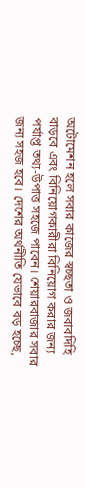অটোমেশন হলে সবার কাজের স্বচ্ছতা ও জবাবদিহি বাড়বে এবং বিনিয়োগকারীরা বিনিয়োগ করার জন্য পর্যাপ্ত তথ্য-উপাত্ত সহজে পাবেন। শেয়ারবাজার সবার জন্য সহজ হবে। দেশের অর্থনীতি যেভাবে বড় হচ্ছে,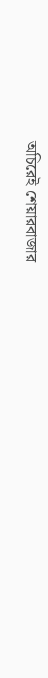অচিরেই শেয়ারবাজার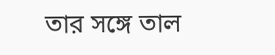তার সঙ্গে তাল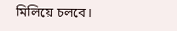মিলিয়ে চলবে।